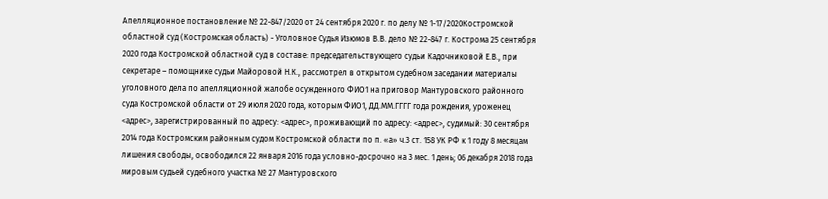Апелляционное постановление № 22-847/2020 от 24 сентября 2020 г. по делу № 1-17/2020Костромской областной суд (Костромская область) - Уголовное Судья Изюмов В.В. дело № 22-847 г. Кострома 25 сентября 2020 года Костромской областной суд в составе: председательствующего судьи Кадочниковой Е.В., при секретаре – помощнике судьи Майоровой Н.К., рассмотрел в открытом судебном заседании материалы уголовного дела по апелляционной жалобе осужденного ФИО1 на приговор Мантуровского районного суда Костромской области от 29 июля 2020 года, которым ФИО1, ДД.ММ.ГГГГ года рождения, уроженец <адрес>, зарегистрированный по адресу: <адрес>, проживающий по адресу: <адрес>, судимый: 30 сентября 2014 года Костромским районным судом Костромской области по п. «а» ч.3 ст. 158 УК РФ к 1 году 8 месяцам лишения свободы, освободился 22 января 2016 года условно-досрочно на 3 мес. 1 день; 06 декабря 2018 года мировым судьей судебного участка № 27 Мантуровского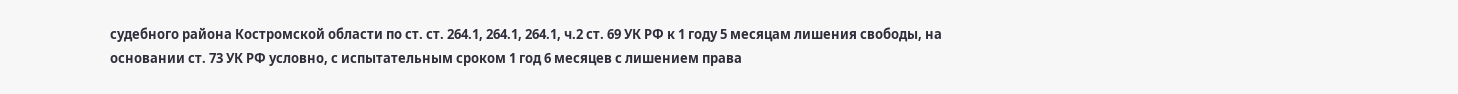судебного района Костромской области по ст. ст. 264.1, 264.1, 264.1, ч.2 ст. 69 УК РФ к 1 году 5 месяцам лишения свободы, на основании ст. 73 УК РФ условно, с испытательным сроком 1 год 6 месяцев с лишением права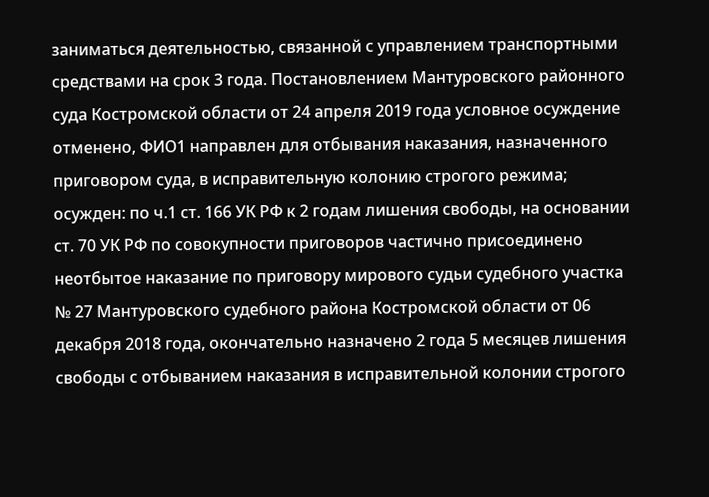заниматься деятельностью, связанной с управлением транспортными средствами на срок 3 года. Постановлением Мантуровского районного суда Костромской области от 24 апреля 2019 года условное осуждение отменено, ФИО1 направлен для отбывания наказания, назначенного приговором суда, в исправительную колонию строгого режима; осужден: по ч.1 ст. 166 УК РФ к 2 годам лишения свободы, на основании ст. 70 УК РФ по совокупности приговоров частично присоединено неотбытое наказание по приговору мирового судьи судебного участка № 27 Мантуровского судебного района Костромской области от 06 декабря 2018 года, окончательно назначено 2 года 5 месяцев лишения свободы с отбыванием наказания в исправительной колонии строгого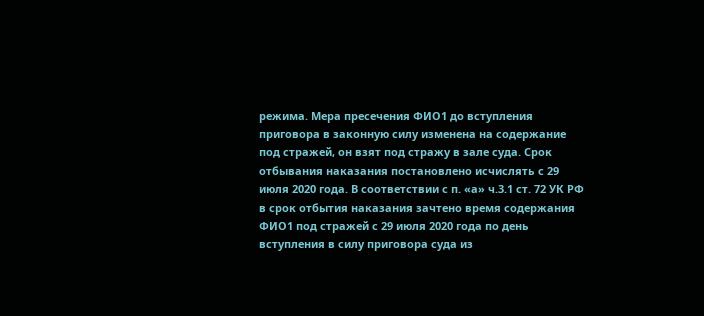режима. Мера пресечения ФИО1 до вступления приговора в законную силу изменена на содержание под стражей, он взят под стражу в зале суда. Срок отбывания наказания постановлено исчислять с 29 июля 2020 года. В соответствии с п. «а» ч.3.1 ст. 72 УК РФ в срок отбытия наказания зачтено время содержания ФИО1 под стражей с 29 июля 2020 года по день вступления в силу приговора суда из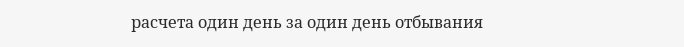расчета один день за один день отбывания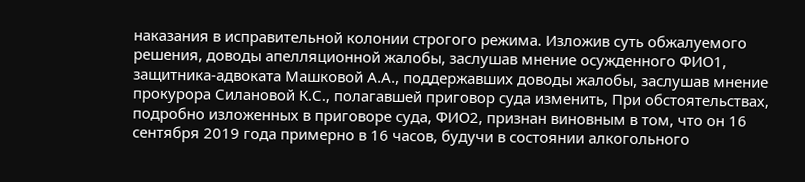наказания в исправительной колонии строгого режима. Изложив суть обжалуемого решения, доводы апелляционной жалобы, заслушав мнение осужденного ФИО1, защитника-адвоката Машковой А.А., поддержавших доводы жалобы, заслушав мнение прокурора Силановой К.С., полагавшей приговор суда изменить, При обстоятельствах, подробно изложенных в приговоре суда, ФИО2, признан виновным в том, что он 16 сентября 2019 года примерно в 16 часов, будучи в состоянии алкогольного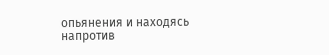опьянения и находясь напротив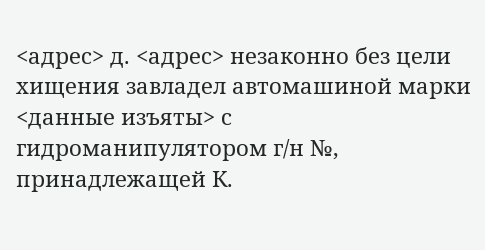<адрес> д. <адрес> незаконно без цели хищения завладел автомашиной марки <данные изъяты> с гидроманипулятором г/н №, принадлежащей К.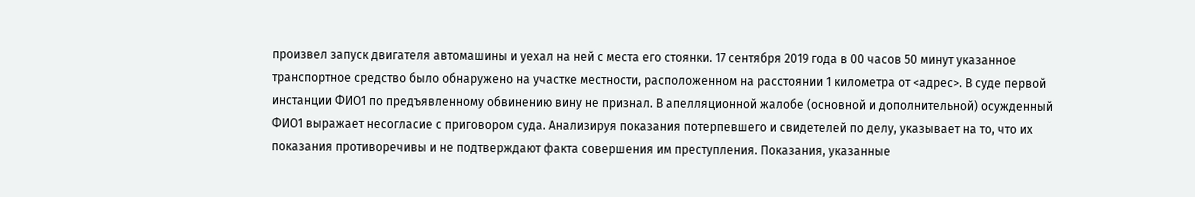произвел запуск двигателя автомашины и уехал на ней с места его стоянки. 17 сентября 2019 года в 00 часов 50 минут указанное транспортное средство было обнаружено на участке местности, расположенном на расстоянии 1 километра от <адрес>. В суде первой инстанции ФИО1 по предъявленному обвинению вину не признал. В апелляционной жалобе (основной и дополнительной) осужденный ФИО1 выражает несогласие с приговором суда. Анализируя показания потерпевшего и свидетелей по делу, указывает на то, что их показания противоречивы и не подтверждают факта совершения им преступления. Показания, указанные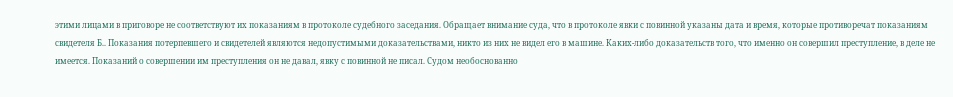этими лицами в приговоре не соответствуют их показаниям в протоколе судебного заседания. Обращает внимание суда, что в протоколе явки с повинной указаны дата и время, которые противоречат показаниям свидетеля Б.. Показания потерпевшего и свидетелей являются недопустимыми доказательствами, никто из них не видел его в машине. Каких-либо доказательств того, что именно он совершил преступление, в деле не имеется. Показаний о совершении им преступления он не давал, явку с повинной не писал. Судом необоснованно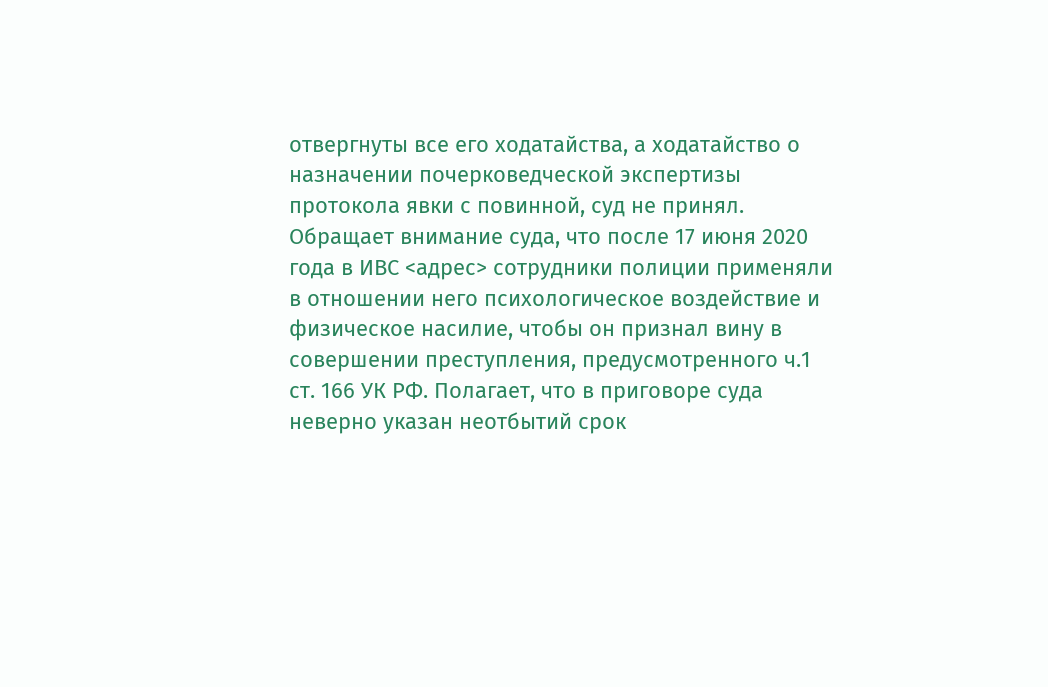отвергнуты все его ходатайства, а ходатайство о назначении почерковедческой экспертизы протокола явки с повинной, суд не принял. Обращает внимание суда, что после 17 июня 2020 года в ИВС <адрес> сотрудники полиции применяли в отношении него психологическое воздействие и физическое насилие, чтобы он признал вину в совершении преступления, предусмотренного ч.1 ст. 166 УК РФ. Полагает, что в приговоре суда неверно указан неотбытий срок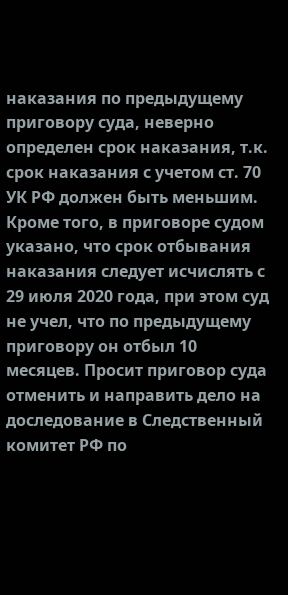наказания по предыдущему приговору суда, неверно определен срок наказания, т.к. срок наказания с учетом ст. 70 УК РФ должен быть меньшим. Кроме того, в приговоре судом указано, что срок отбывания наказания следует исчислять с 29 июля 2020 года, при этом суд не учел, что по предыдущему приговору он отбыл 10 месяцев. Просит приговор суда отменить и направить дело на доследование в Следственный комитет РФ по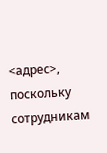<адрес>, поскольку сотрудникам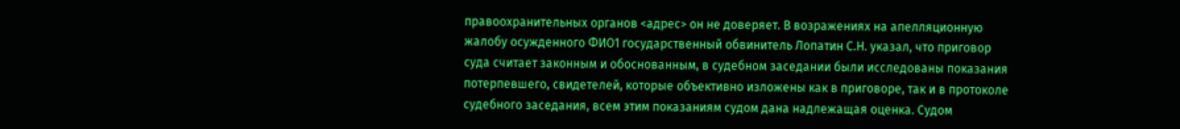правоохранительных органов <адрес> он не доверяет. В возражениях на апелляционную жалобу осужденного ФИО1 государственный обвинитель Лопатин С.Н. указал, что приговор суда считает законным и обоснованным, в судебном заседании были исследованы показания потерпевшего, свидетелей, которые объективно изложены как в приговоре, так и в протоколе судебного заседания, всем этим показаниям судом дана надлежащая оценка. Судом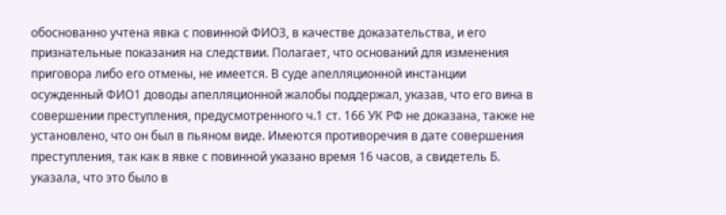обоснованно учтена явка с повинной ФИО3, в качестве доказательства, и его признательные показания на следствии. Полагает, что оснований для изменения приговора либо его отмены, не имеется. В суде апелляционной инстанции осужденный ФИО1 доводы апелляционной жалобы поддержал, указав, что его вина в совершении преступления, предусмотренного ч.1 ст. 166 УК РФ не доказана, также не установлено, что он был в пьяном виде. Имеются противоречия в дате совершения преступления, так как в явке с повинной указано время 16 часов, а свидетель Б. указала, что это было в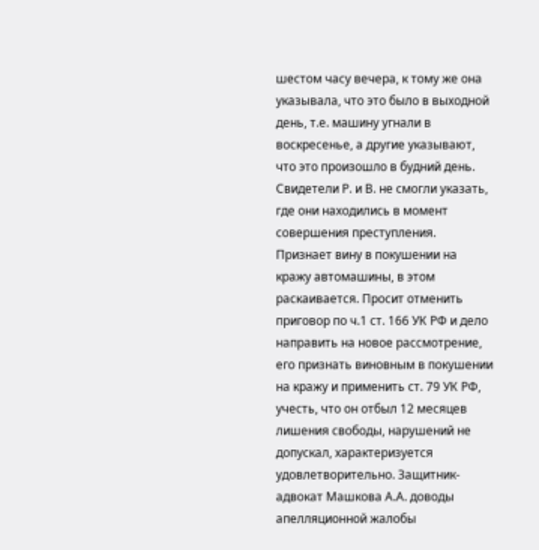шестом часу вечера, к тому же она указывала, что это было в выходной день, т.е. машину угнали в воскресенье, а другие указывают, что это произошло в будний день. Свидетели Р. и В. не смогли указать, где они находились в момент совершения преступления. Признает вину в покушении на кражу автомашины, в этом раскаивается. Просит отменить приговор по ч.1 ст. 166 УК РФ и дело направить на новое рассмотрение, его признать виновным в покушении на кражу и применить ст. 79 УК РФ, учесть, что он отбыл 12 месяцев лишения свободы, нарушений не допускал, характеризуется удовлетворительно. Защитник-адвокат Машкова А.А. доводы апелляционной жалобы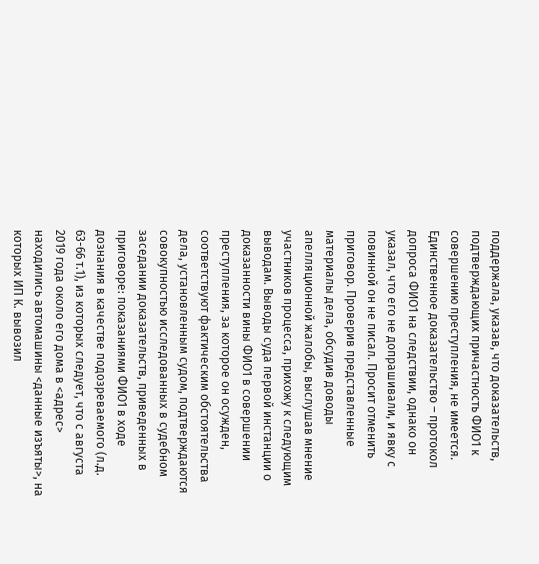поддержала, указав, что доказательств, подтверждающих причастность ФИО1 к совершению преступления, не имеется. Единственное доказательство – протокол допроса ФИО1 на следствии, однако он указал, что его не допрашивали, и явку с повинной он не писал. Просит отменить приговор. Проверив представленные материалы дела, обсудив доводы апелляционной жалобы, выслушав мнение участников процесса, прихожу к следующим выводам. Выводы суда первой инстанции о доказанности вины ФИО1 в совершении преступления, за которое он осужден, соответствуют фактическим обстоятельства дела, установленным судом, подтверждаются совокупностью исследованных в судебном заседании доказательств, приведенных в приговоре: показаниями ФИО1 в ходе дознания в качестве подозреваемого (л.д. 63-66 т.1), из которых следует, что с августа 2019 года около его дома в <адрес> находились автомашины <данные изъяты>, на которых ИП К. вывозил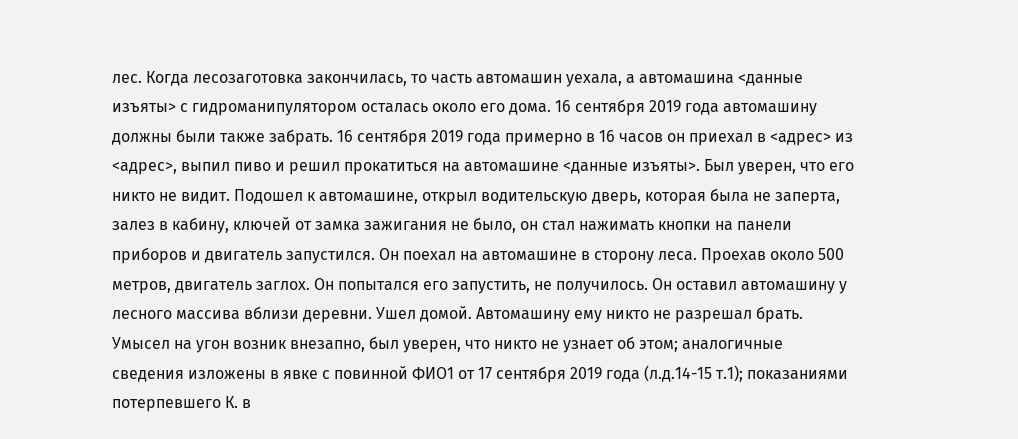лес. Когда лесозаготовка закончилась, то часть автомашин уехала, а автомашина <данные изъяты> с гидроманипулятором осталась около его дома. 16 сентября 2019 года автомашину должны были также забрать. 16 сентября 2019 года примерно в 16 часов он приехал в <адрес> из <адрес>, выпил пиво и решил прокатиться на автомашине <данные изъяты>. Был уверен, что его никто не видит. Подошел к автомашине, открыл водительскую дверь, которая была не заперта, залез в кабину, ключей от замка зажигания не было, он стал нажимать кнопки на панели приборов и двигатель запустился. Он поехал на автомашине в сторону леса. Проехав около 500 метров, двигатель заглох. Он попытался его запустить, не получилось. Он оставил автомашину у лесного массива вблизи деревни. Ушел домой. Автомашину ему никто не разрешал брать. Умысел на угон возник внезапно, был уверен, что никто не узнает об этом; аналогичные сведения изложены в явке с повинной ФИО1 от 17 сентября 2019 года (л.д.14-15 т.1); показаниями потерпевшего К. в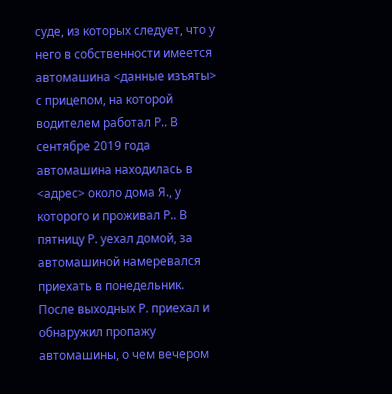суде, из которых следует, что у него в собственности имеется автомашина <данные изъяты> с прицепом, на которой водителем работал Р.. В сентябре 2019 года автомашина находилась в <адрес> около дома Я., у которого и проживал Р.. В пятницу Р. уехал домой, за автомашиной намеревался приехать в понедельник. После выходных Р. приехал и обнаружил пропажу автомашины, о чем вечером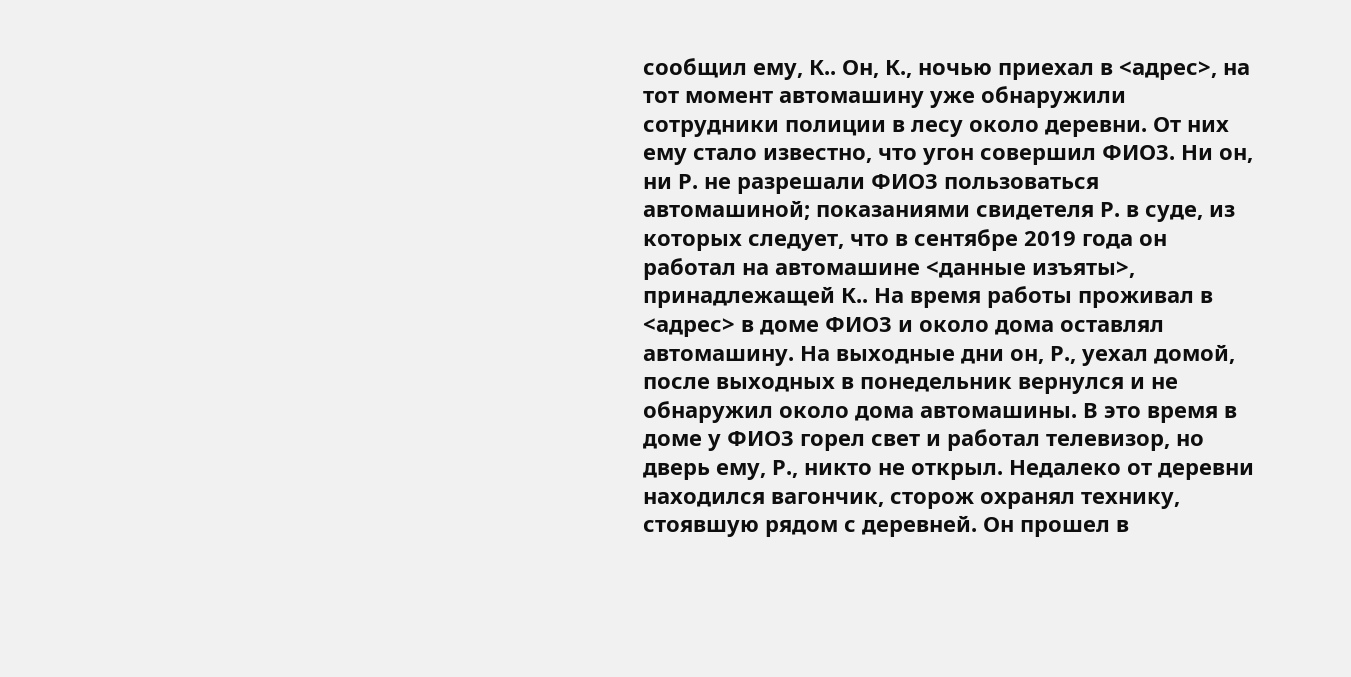сообщил ему, К.. Он, К., ночью приехал в <адрес>, на тот момент автомашину уже обнаружили сотрудники полиции в лесу около деревни. От них ему стало известно, что угон совершил ФИО3. Ни он, ни Р. не разрешали ФИО3 пользоваться автомашиной; показаниями свидетеля Р. в суде, из которых следует, что в сентябре 2019 года он работал на автомашине <данные изъяты>, принадлежащей К.. На время работы проживал в <адрес> в доме ФИО3 и около дома оставлял автомашину. На выходные дни он, Р., уехал домой, после выходных в понедельник вернулся и не обнаружил около дома автомашины. В это время в доме у ФИО3 горел свет и работал телевизор, но дверь ему, Р., никто не открыл. Недалеко от деревни находился вагончик, сторож охранял технику, стоявшую рядом с деревней. Он прошел в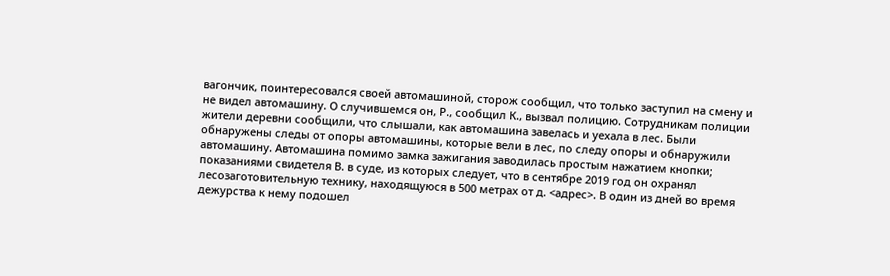вагончик, поинтересовался своей автомашиной, сторож сообщил, что только заступил на смену и не видел автомашину. О случившемся он, Р., сообщил К., вызвал полицию. Сотрудникам полиции жители деревни сообщили, что слышали, как автомашина завелась и уехала в лес. Были обнаружены следы от опоры автомашины, которые вели в лес, по следу опоры и обнаружили автомашину. Автомашина помимо замка зажигания заводилась простым нажатием кнопки; показаниями свидетеля В. в суде, из которых следует, что в сентябре 2019 год он охранял лесозаготовительную технику, находящуюся в 500 метрах от д. <адрес>. В один из дней во время дежурства к нему подошел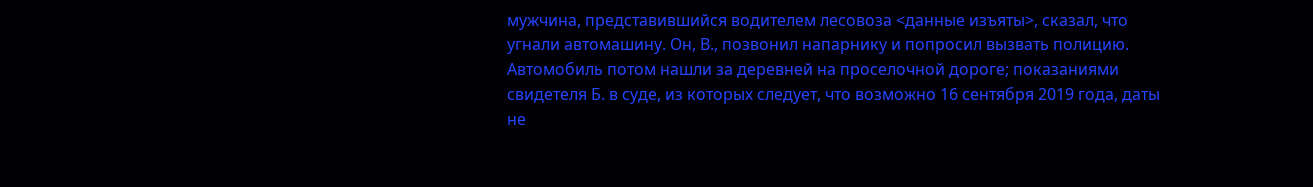мужчина, представившийся водителем лесовоза <данные изъяты>, сказал, что угнали автомашину. Он, В., позвонил напарнику и попросил вызвать полицию. Автомобиль потом нашли за деревней на проселочной дороге; показаниями свидетеля Б. в суде, из которых следует, что возможно 16 сентября 2019 года, даты не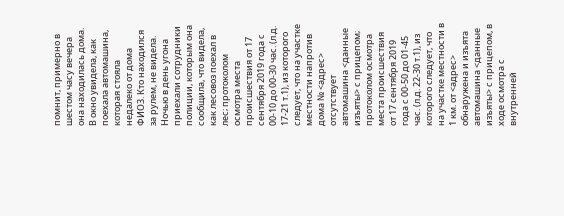помнит, примерно в шестом часу вечера она находилась дома. В окно увидела, как поехала автомашина, которая стояла недалеко от дома ФИО3. Кто находился за рулем, не видела. Ночью в день угона приехали сотрудники полиции, которым она сообщила, что видела, как лесовоз поехал в лес; протоколом осмотра места происшествия от 17 сентября 2019 года с 00-10 до 00-30 час. (л.д. 17-21 т.1), из которого следует, что на участке местности напротив дома № <адрес> отсутствует автомашина <данные изъяты> с прицепом; протоколом осмотра места происшествия от 17 сентября 2019 года с 00-50 до 01-45 час. (л.д. 22-30 т.1), из которого следует, что на участке местности в 1 км. от <адрес> обнаружена и изъята автомашина <данные изъяты> с прицепом, в ходе осмотра с внутренней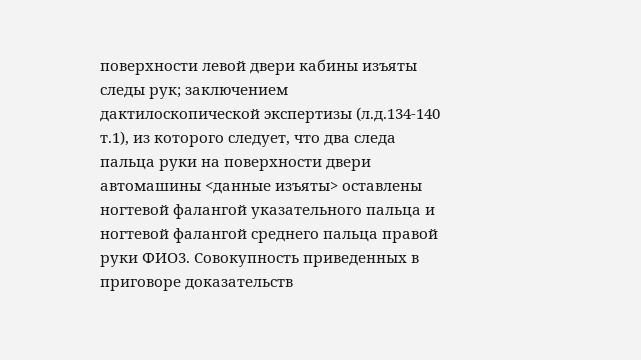поверхности левой двери кабины изъяты следы рук; заключением дактилоскопической экспертизы (л.д.134-140 т.1), из которого следует, что два следа пальца руки на поверхности двери автомашины <данные изъяты> оставлены ногтевой фалангой указательного пальца и ногтевой фалангой среднего пальца правой руки ФИО3. Совокупность приведенных в приговоре доказательств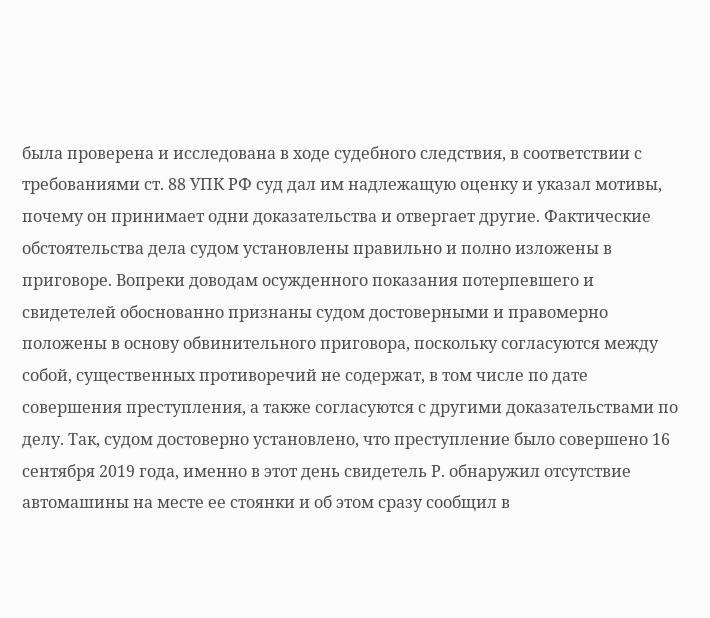была проверена и исследована в ходе судебного следствия, в соответствии с требованиями ст. 88 УПК РФ суд дал им надлежащую оценку и указал мотивы, почему он принимает одни доказательства и отвергает другие. Фактические обстоятельства дела судом установлены правильно и полно изложены в приговоре. Вопреки доводам осужденного показания потерпевшего и свидетелей обоснованно признаны судом достоверными и правомерно положены в основу обвинительного приговора, поскольку согласуются между собой, существенных противоречий не содержат, в том числе по дате совершения преступления, а также согласуются с другими доказательствами по делу. Так, судом достоверно установлено, что преступление было совершено 16 сентября 2019 года, именно в этот день свидетель Р. обнаружил отсутствие автомашины на месте ее стоянки и об этом сразу сообщил в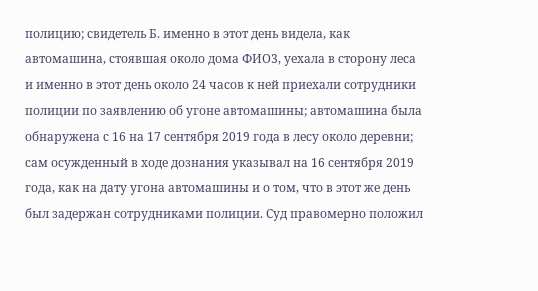полицию; свидетель Б. именно в этот день видела, как автомашина, стоявшая около дома ФИО3, уехала в сторону леса и именно в этот день около 24 часов к ней приехали сотрудники полиции по заявлению об угоне автомашины; автомашина была обнаружена с 16 на 17 сентября 2019 года в лесу около деревни; сам осужденный в ходе дознания указывал на 16 сентября 2019 года, как на дату угона автомашины и о том, что в этот же день был задержан сотрудниками полиции. Суд правомерно положил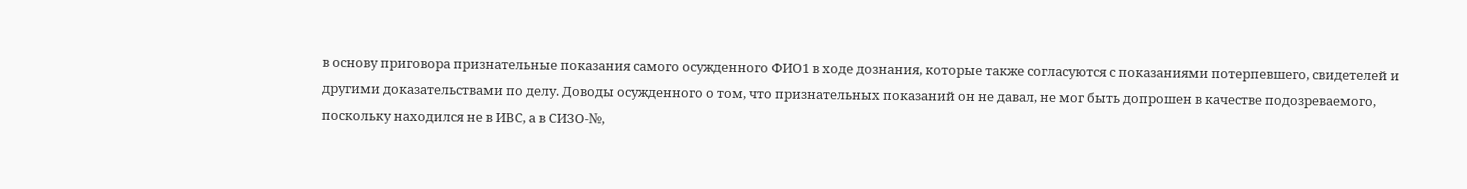в основу приговора признательные показания самого осужденного ФИО1 в ходе дознания, которые также согласуются с показаниями потерпевшего, свидетелей и другими доказательствами по делу. Доводы осужденного о том, что признательных показаний он не давал, не мог быть допрошен в качестве подозреваемого, поскольку находился не в ИВС, а в СИЗО-№,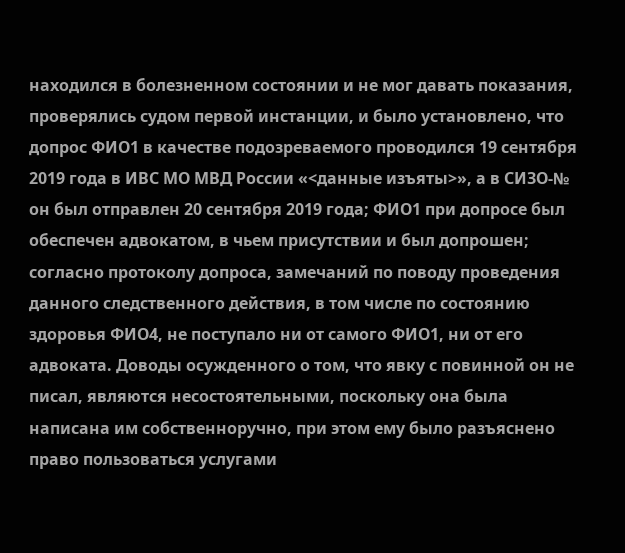находился в болезненном состоянии и не мог давать показания, проверялись судом первой инстанции, и было установлено, что допрос ФИО1 в качестве подозреваемого проводился 19 сентября 2019 года в ИВС МО МВД России «<данные изъяты>», а в СИЗО-№ он был отправлен 20 сентября 2019 года; ФИО1 при допросе был обеспечен адвокатом, в чьем присутствии и был допрошен; согласно протоколу допроса, замечаний по поводу проведения данного следственного действия, в том числе по состоянию здоровья ФИО4, не поступало ни от самого ФИО1, ни от его адвоката. Доводы осужденного о том, что явку с повинной он не писал, являются несостоятельными, поскольку она была написана им собственноручно, при этом ему было разъяснено право пользоваться услугами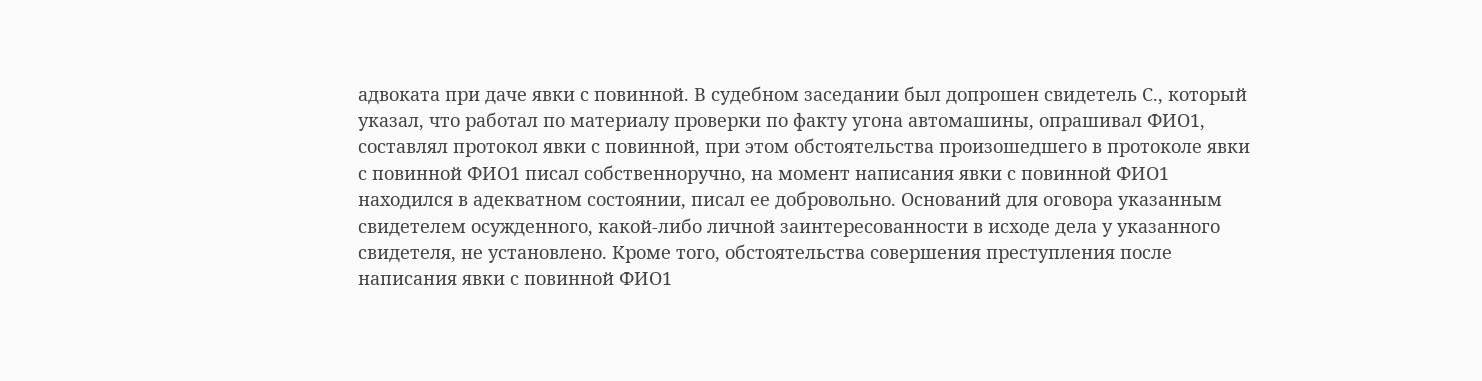адвоката при даче явки с повинной. В судебном заседании был допрошен свидетель С., который указал, что работал по материалу проверки по факту угона автомашины, опрашивал ФИО1, составлял протокол явки с повинной, при этом обстоятельства произошедшего в протоколе явки с повинной ФИО1 писал собственноручно, на момент написания явки с повинной ФИО1 находился в адекватном состоянии, писал ее добровольно. Оснований для оговора указанным свидетелем осужденного, какой-либо личной заинтересованности в исходе дела у указанного свидетеля, не установлено. Кроме того, обстоятельства совершения преступления после написания явки с повинной ФИО1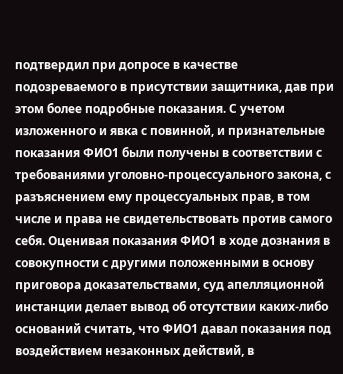подтвердил при допросе в качестве подозреваемого в присутствии защитника, дав при этом более подробные показания. С учетом изложенного и явка с повинной, и признательные показания ФИО1 были получены в соответствии с требованиями уголовно-процессуального закона, с разъяснением ему процессуальных прав, в том числе и права не свидетельствовать против самого себя. Оценивая показания ФИО1 в ходе дознания в совокупности с другими положенными в основу приговора доказательствами, суд апелляционной инстанции делает вывод об отсутствии каких-либо оснований считать, что ФИО1 давал показания под воздействием незаконных действий, в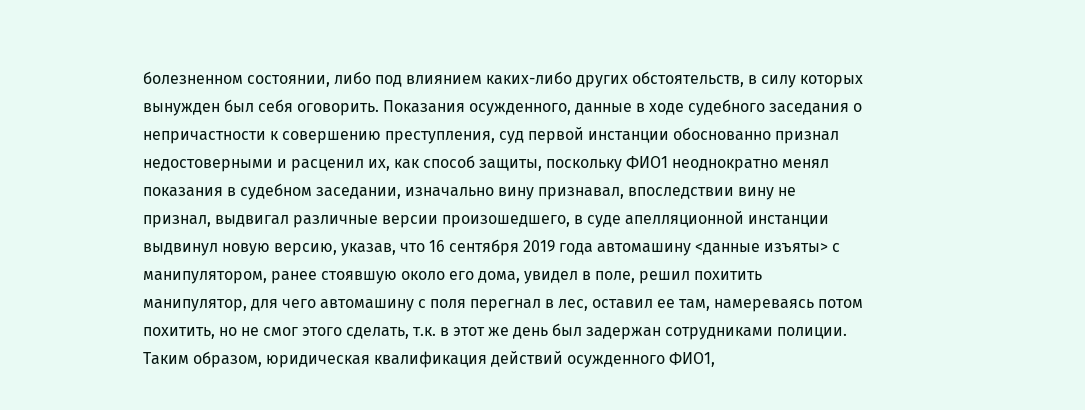болезненном состоянии, либо под влиянием каких-либо других обстоятельств, в силу которых вынужден был себя оговорить. Показания осужденного, данные в ходе судебного заседания о непричастности к совершению преступления, суд первой инстанции обоснованно признал недостоверными и расценил их, как способ защиты, поскольку ФИО1 неоднократно менял показания в судебном заседании, изначально вину признавал, впоследствии вину не признал, выдвигал различные версии произошедшего, в суде апелляционной инстанции выдвинул новую версию, указав, что 16 сентября 2019 года автомашину <данные изъяты> с манипулятором, ранее стоявшую около его дома, увидел в поле, решил похитить манипулятор, для чего автомашину с поля перегнал в лес, оставил ее там, намереваясь потом похитить, но не смог этого сделать, т.к. в этот же день был задержан сотрудниками полиции. Таким образом, юридическая квалификация действий осужденного ФИО1,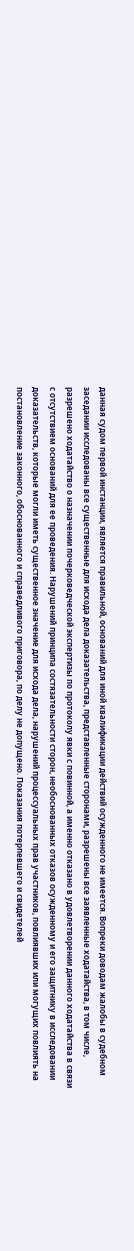данная судом первой инстанции, является правильной, оснований для иной квалификации действий осужденного не имеется. Вопреки доводам жалобы в судебном заседании исследованы все существенные для исхода дела доказательства, представленные сторонами, разрешены все заявленные ходатайства, в том числе, разрешено ходатайство о назначении почерковедческой экспертизы по протоколу явки с повинной, а именно отказано в удовлетворении данного ходатайства в связи с отсутствием оснований для ее проведения. Нарушений принципа состязательности сторон, необоснованных отказов осужденному и его защитнику в исследовании доказательств, которые могли иметь существенное значение для исхода дела, нарушений процессуальных прав участников, повлиявших или могущих повлиять на постановление законного, обоснованного и справедливого приговора, по делу не допущено. Показания потерпевшего и свидетелей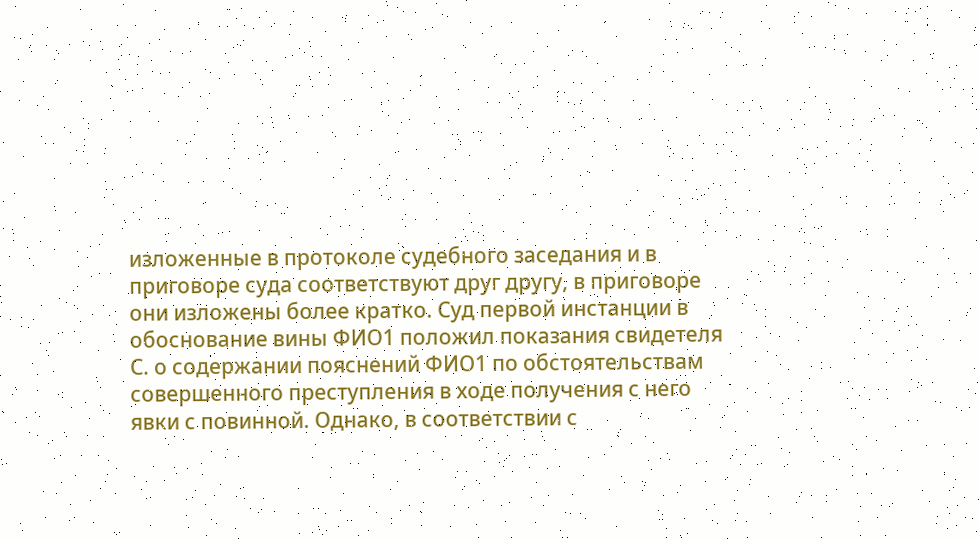изложенные в протоколе судебного заседания и в приговоре суда соответствуют друг другу, в приговоре они изложены более кратко. Суд первой инстанции в обоснование вины ФИО1 положил показания свидетеля С. о содержании пояснений ФИО1 по обстоятельствам совершенного преступления в ходе получения с него явки с повинной. Однако, в соответствии с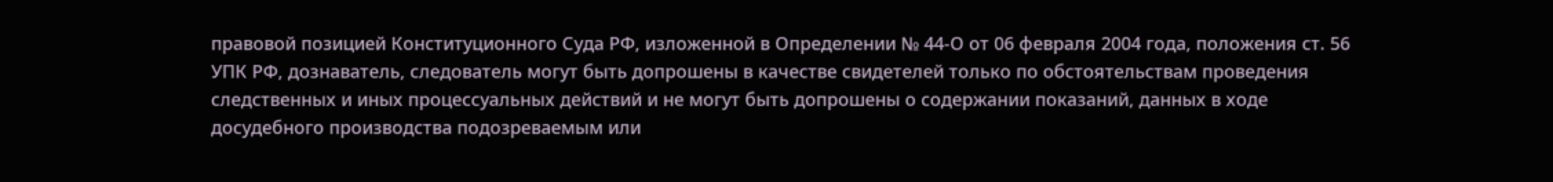правовой позицией Конституционного Суда РФ, изложенной в Определении № 44-О от 06 февраля 2004 года, положения ст. 56 УПК РФ, дознаватель, следователь могут быть допрошены в качестве свидетелей только по обстоятельствам проведения следственных и иных процессуальных действий и не могут быть допрошены о содержании показаний, данных в ходе досудебного производства подозреваемым или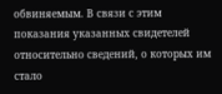обвиняемым. В связи с этим показания указанных свидетелей относительно сведений, о которых им стало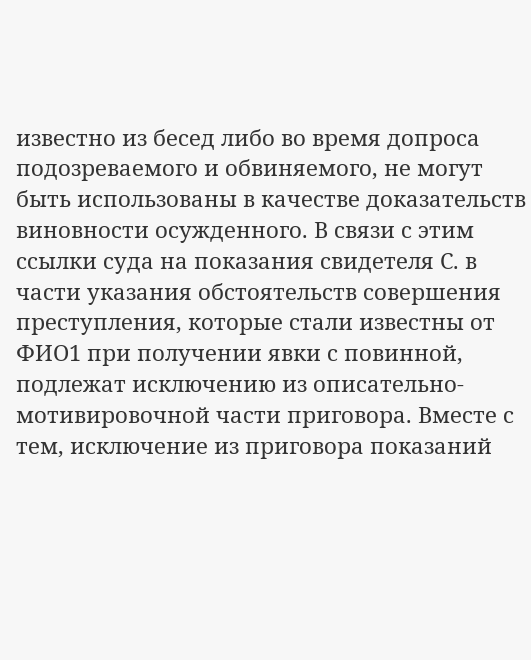известно из бесед либо во время допроса подозреваемого и обвиняемого, не могут быть использованы в качестве доказательств виновности осужденного. В связи с этим ссылки суда на показания свидетеля С. в части указания обстоятельств совершения преступления, которые стали известны от ФИО1 при получении явки с повинной, подлежат исключению из описательно-мотивировочной части приговора. Вместе с тем, исключение из приговора показаний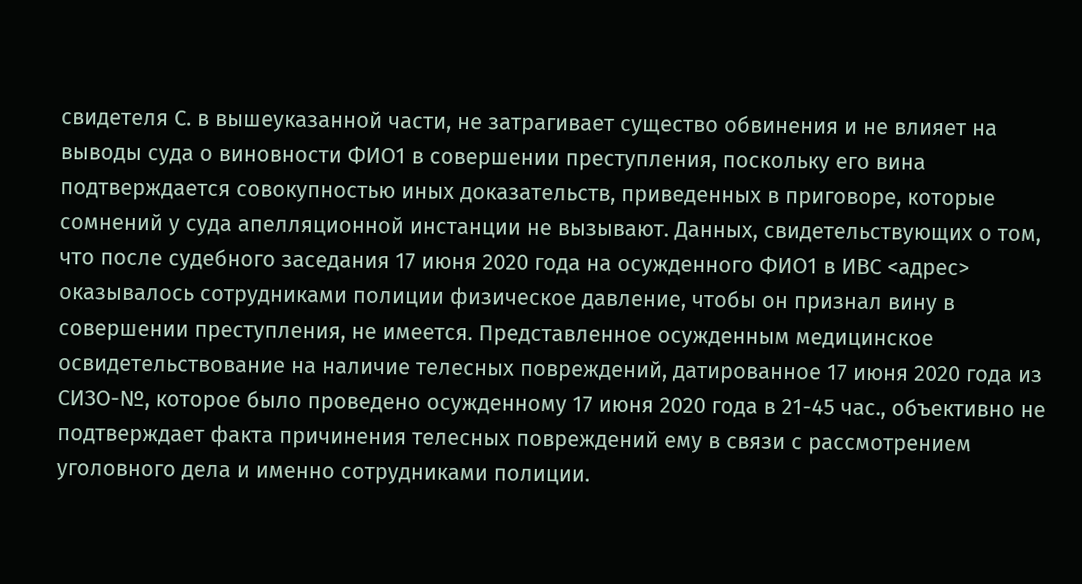свидетеля С. в вышеуказанной части, не затрагивает существо обвинения и не влияет на выводы суда о виновности ФИО1 в совершении преступления, поскольку его вина подтверждается совокупностью иных доказательств, приведенных в приговоре, которые сомнений у суда апелляционной инстанции не вызывают. Данных, свидетельствующих о том, что после судебного заседания 17 июня 2020 года на осужденного ФИО1 в ИВС <адрес> оказывалось сотрудниками полиции физическое давление, чтобы он признал вину в совершении преступления, не имеется. Представленное осужденным медицинское освидетельствование на наличие телесных повреждений, датированное 17 июня 2020 года из СИЗО-№, которое было проведено осужденному 17 июня 2020 года в 21-45 час., объективно не подтверждает факта причинения телесных повреждений ему в связи с рассмотрением уголовного дела и именно сотрудниками полиции.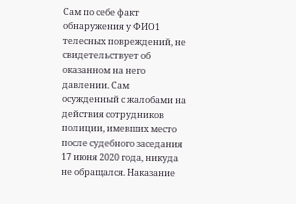Сам по себе факт обнаружения у ФИО1 телесных повреждений, не свидетельствует об оказанном на него давлении. Сам осужденный с жалобами на действия сотрудников полиции, имевших место после судебного заседания 17 июня 2020 года, никуда не обращался. Наказание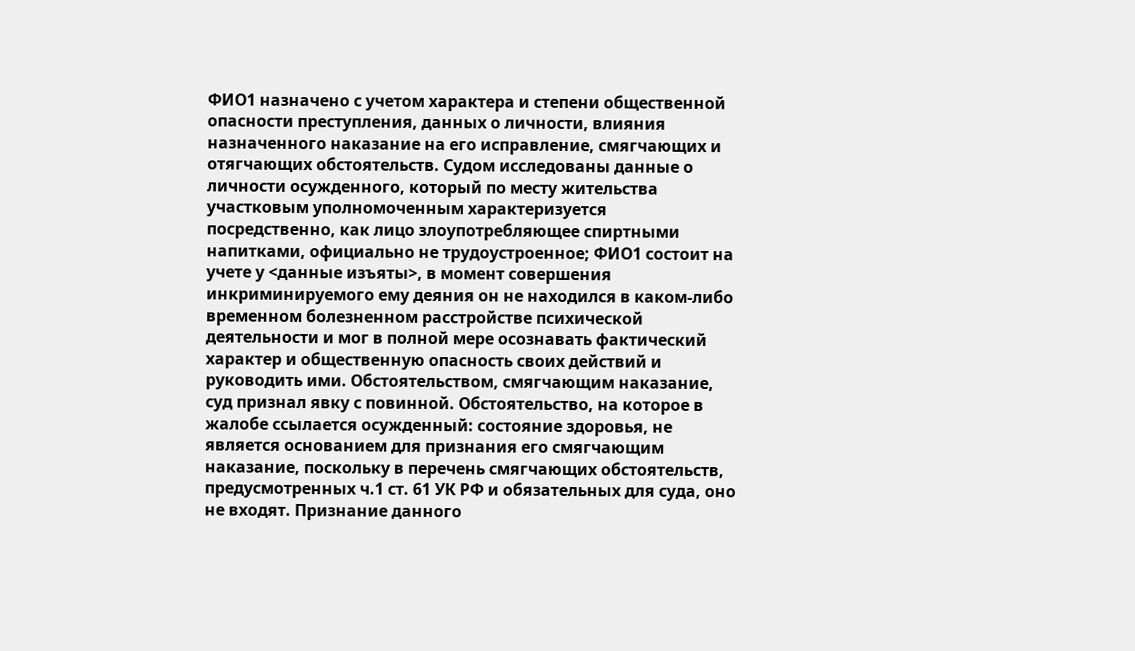ФИО1 назначено с учетом характера и степени общественной опасности преступления, данных о личности, влияния назначенного наказание на его исправление, смягчающих и отягчающих обстоятельств. Судом исследованы данные о личности осужденного, который по месту жительства участковым уполномоченным характеризуется посредственно, как лицо злоупотребляющее спиртными напитками, официально не трудоустроенное; ФИО1 состоит на учете у <данные изъяты>, в момент совершения инкриминируемого ему деяния он не находился в каком-либо временном болезненном расстройстве психической деятельности и мог в полной мере осознавать фактический характер и общественную опасность своих действий и руководить ими. Обстоятельством, смягчающим наказание, суд признал явку с повинной. Обстоятельство, на которое в жалобе ссылается осужденный: состояние здоровья, не является основанием для признания его смягчающим наказание, поскольку в перечень смягчающих обстоятельств, предусмотренных ч.1 ст. 61 УК РФ и обязательных для суда, оно не входят. Признание данного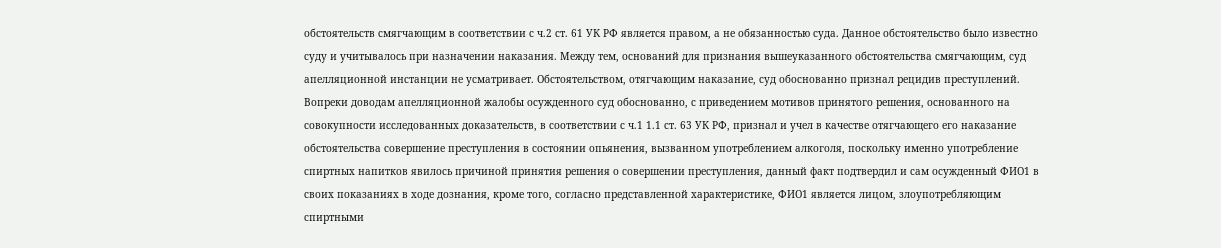обстоятельств смягчающим в соответствии с ч.2 ст. 61 УК РФ является правом, а не обязанностью суда. Данное обстоятельство было известно суду и учитывалось при назначении наказания. Между тем, оснований для признания вышеуказанного обстоятельства смягчающим, суд апелляционной инстанции не усматривает. Обстоятельством, отягчающим наказание, суд обоснованно признал рецидив преступлений. Вопреки доводам апелляционной жалобы осужденного суд обоснованно, с приведением мотивов принятого решения, основанного на совокупности исследованных доказательств, в соответствии с ч.1 1.1 ст. 63 УК РФ, признал и учел в качестве отягчающего его наказание обстоятельства совершение преступления в состоянии опьянения, вызванном употреблением алкоголя, поскольку именно употребление спиртных напитков явилось причиной принятия решения о совершении преступления, данный факт подтвердил и сам осужденный ФИО1 в своих показаниях в ходе дознания, кроме того, согласно представленной характеристике, ФИО1 является лицом, злоупотребляющим спиртными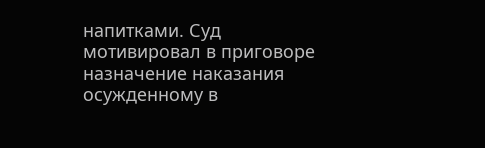напитками. Суд мотивировал в приговоре назначение наказания осужденному в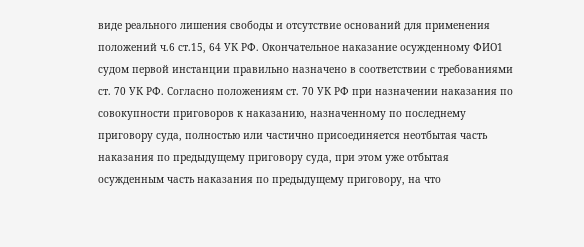виде реального лишения свободы и отсутствие оснований для применения положений ч.6 ст.15, 64 УК РФ. Окончательное наказание осужденному ФИО1 судом первой инстанции правильно назначено в соответствии с требованиями ст. 70 УК РФ. Согласно положениям ст. 70 УК РФ при назначении наказания по совокупности приговоров к наказанию, назначенному по последнему приговору суда, полностью или частично присоединяется неотбытая часть наказания по предыдущему приговору суда, при этом уже отбытая осужденным часть наказания по предыдущему приговору, на что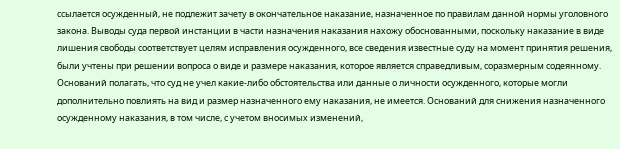ссылается осужденный, не подлежит зачету в окончательное наказание, назначенное по правилам данной нормы уголовного закона. Выводы суда первой инстанции в части назначения наказания нахожу обоснованными, поскольку наказание в виде лишения свободы соответствует целям исправления осужденного, все сведения известные суду на момент принятия решения, были учтены при решении вопроса о виде и размере наказания, которое является справедливым, соразмерным содеянному. Оснований полагать, что суд не учел какие-либо обстоятельства или данные о личности осужденного, которые могли дополнительно повлиять на вид и размер назначенного ему наказания, не имеется. Оснований для снижения назначенного осужденному наказания, в том числе, с учетом вносимых изменений,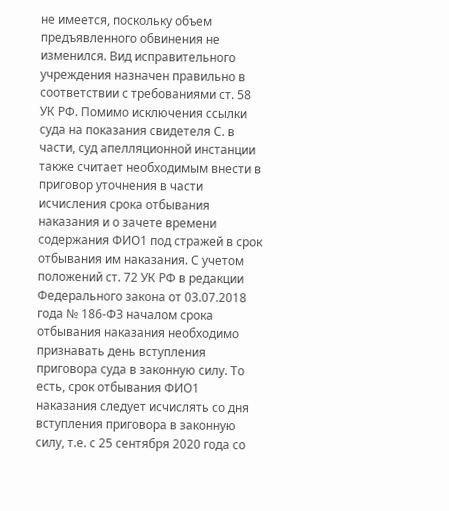не имеется, поскольку объем предъявленного обвинения не изменился. Вид исправительного учреждения назначен правильно в соответствии с требованиями ст. 58 УК РФ. Помимо исключения ссылки суда на показания свидетеля С. в части, суд апелляционной инстанции также считает необходимым внести в приговор уточнения в части исчисления срока отбывания наказания и о зачете времени содержания ФИО1 под стражей в срок отбывания им наказания. С учетом положений ст. 72 УК РФ в редакции Федерального закона от 03.07.2018 года № 186-ФЗ началом срока отбывания наказания необходимо признавать день вступления приговора суда в законную силу. То есть, срок отбывания ФИО1 наказания следует исчислять со дня вступления приговора в законную силу, т.е. с 25 сентября 2020 года со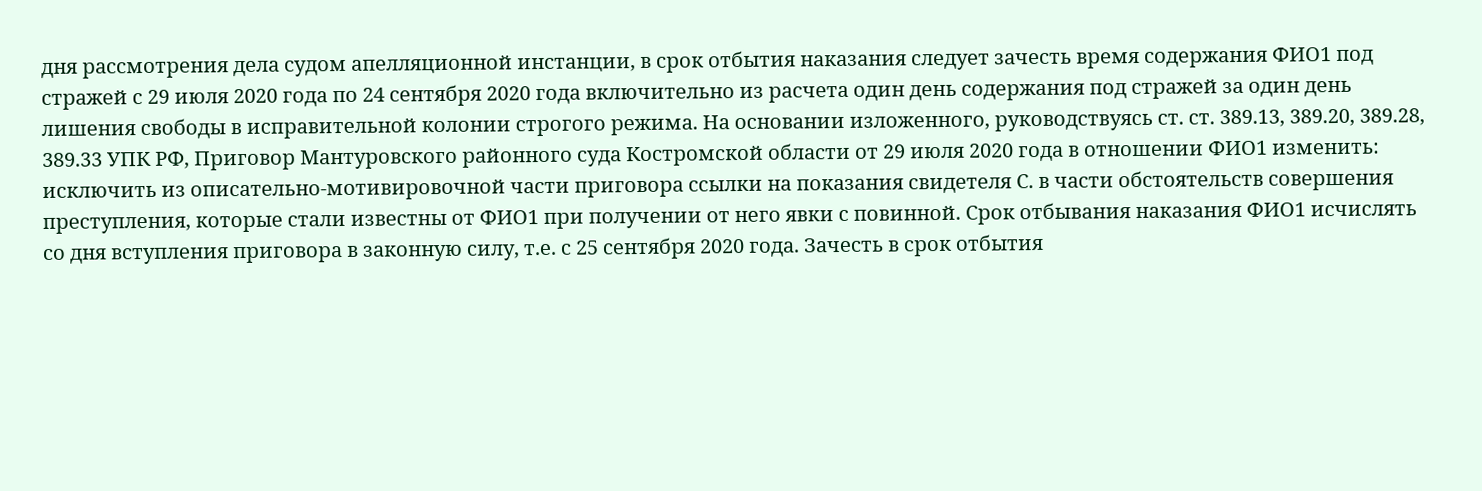дня рассмотрения дела судом апелляционной инстанции, в срок отбытия наказания следует зачесть время содержания ФИО1 под стражей с 29 июля 2020 года по 24 сентября 2020 года включительно из расчета один день содержания под стражей за один день лишения свободы в исправительной колонии строгого режима. На основании изложенного, руководствуясь ст. ст. 389.13, 389.20, 389.28, 389.33 УПК РФ, Приговор Мантуровского районного суда Костромской области от 29 июля 2020 года в отношении ФИО1 изменить: исключить из описательно-мотивировочной части приговора ссылки на показания свидетеля С. в части обстоятельств совершения преступления, которые стали известны от ФИО1 при получении от него явки с повинной. Срок отбывания наказания ФИО1 исчислять со дня вступления приговора в законную силу, т.е. с 25 сентября 2020 года. Зачесть в срок отбытия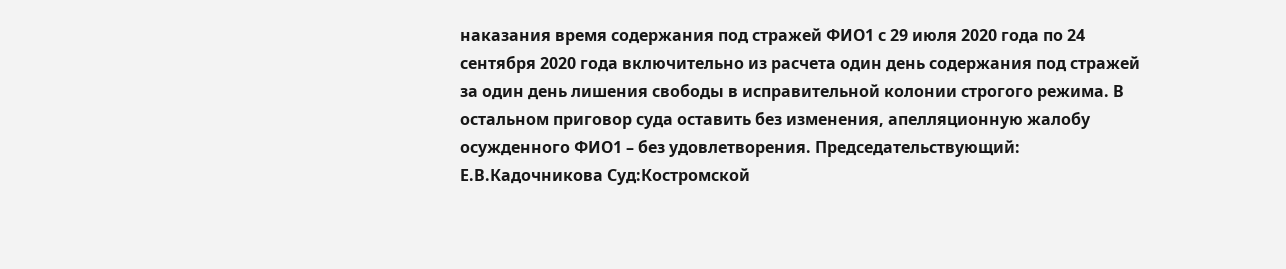наказания время содержания под стражей ФИО1 с 29 июля 2020 года по 24 сентября 2020 года включительно из расчета один день содержания под стражей за один день лишения свободы в исправительной колонии строгого режима. В остальном приговор суда оставить без изменения, апелляционную жалобу осужденного ФИО1 – без удовлетворения. Председательствующий: Е.В.Кадочникова Суд:Костромской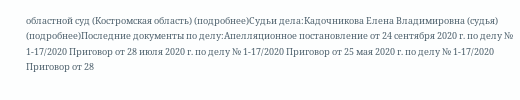областной суд (Костромская область) (подробнее)Судьи дела:Кадочникова Елена Владимировна (судья) (подробнее)Последние документы по делу:Апелляционное постановление от 24 сентября 2020 г. по делу № 1-17/2020 Приговор от 28 июля 2020 г. по делу № 1-17/2020 Приговор от 25 мая 2020 г. по делу № 1-17/2020 Приговор от 28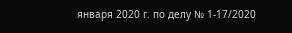января 2020 г. по делу № 1-17/2020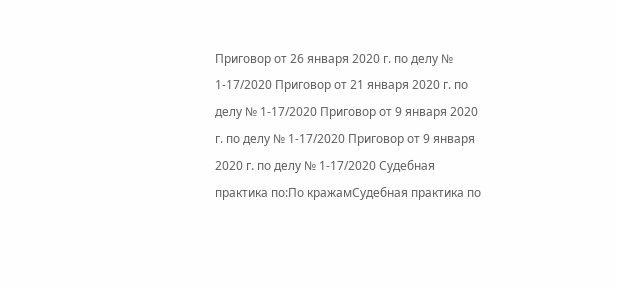Приговор от 26 января 2020 г. по делу № 1-17/2020 Приговор от 21 января 2020 г. по делу № 1-17/2020 Приговор от 9 января 2020 г. по делу № 1-17/2020 Приговор от 9 января 2020 г. по делу № 1-17/2020 Судебная практика по:По кражамСудебная практика по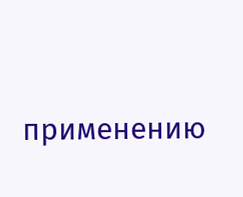применению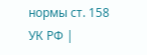нормы ст. 158 УК РФ |